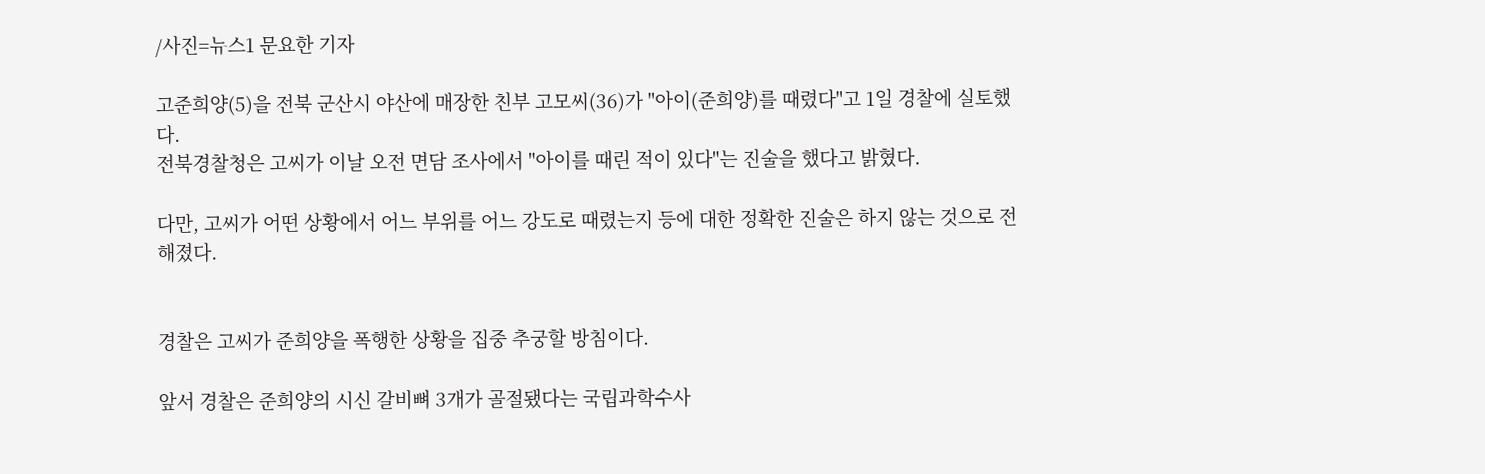/사진=뉴스1 문요한 기자

고준희양(5)을 전북 군산시 야산에 매장한 친부 고모씨(36)가 "아이(준희양)를 때렸다"고 1일 경찰에 실토했다.
전북경찰청은 고씨가 이날 오전 면담 조사에서 "아이를 때린 적이 있다"는 진술을 했다고 밝혔다.

다만, 고씨가 어떤 상황에서 어느 부위를 어느 강도로 때렸는지 등에 대한 정확한 진술은 하지 않는 것으로 전해졌다.


경찰은 고씨가 준희양을 폭행한 상황을 집중 추궁할 방침이다.

앞서 경찰은 준희양의 시신 갈비뼈 3개가 골절됐다는 국립과학수사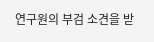연구원의 부검 소견을 받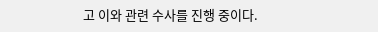고 이와 관련 수사를 진행 중이다.